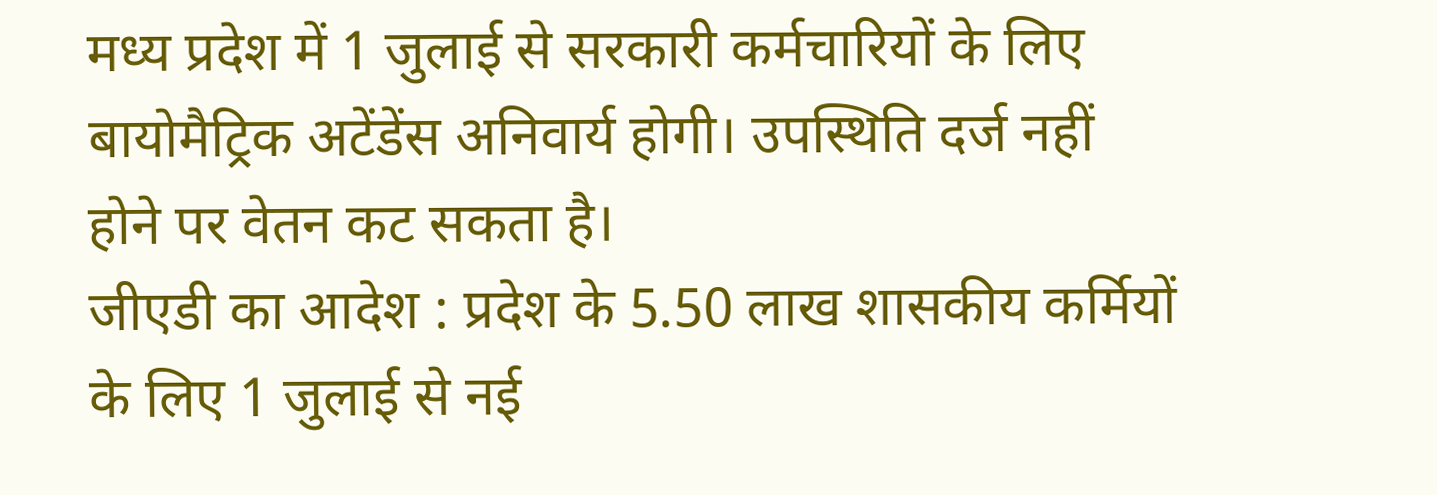मध्य प्रदेश में 1 जुलाई से सरकारी कर्मचारियों के लिए बायोमैट्रिक अटेंडेंस अनिवार्य होगी। उपस्थिति दर्ज नहीं होने पर वेतन कट सकता है।
जीएडी का आदेश : प्रदेश के 5.50 लाख शासकीय कर्मियों के लिए 1 जुलाई से नई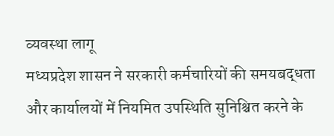व्यवस्था लागू
मध्यप्रदेश शासन ने सरकारी कर्मचारियों की समयबद्धता और कार्यालयों में नियमित उपस्थिति सुनिश्चित करने के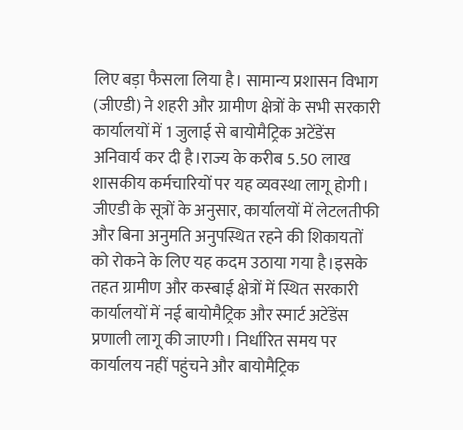लिए बड़ा फैसला लिया है। सामान्य प्रशासन विभाग (जीएडी) ने शहरी और ग्रामीण क्षेत्रों के सभी सरकारी कार्यालयों में 1 जुलाई से बायोमैट्रिक अटेंडेंस अनिवार्य कर दी है।राज्य के करीब 5.50 लाख शासकीय कर्मचारियों पर यह व्यवस्था लागू होगी। जीएडी के सूत्रों के अनुसार, कार्यालयों में लेटलतीफी और बिना अनुमति अनुपस्थित रहने की शिकायतों को रोकने के लिए यह कदम उठाया गया है।इसके तहत ग्रामीण और कस्बाई क्षेत्रों में स्थित सरकारी कार्यालयों में नई बायोमैट्रिक और स्मार्ट अटेंडेंस प्रणाली लागू की जाएगी। निर्धारित समय पर कार्यालय नहीं पहुंचने और बायोमैट्रिक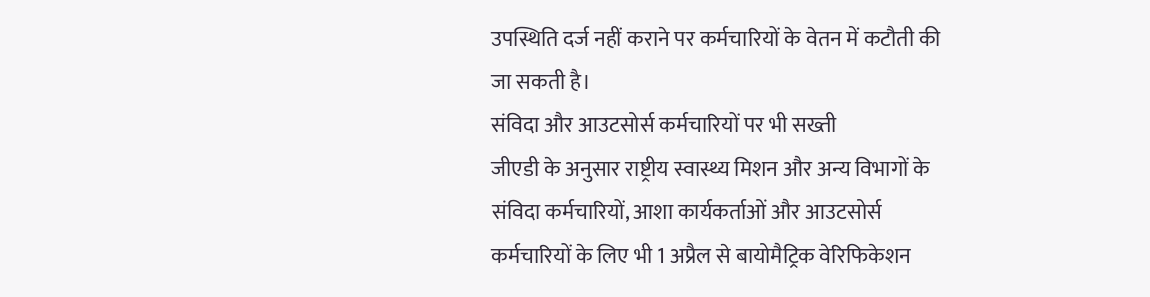उपस्थिति दर्ज नहीं कराने पर कर्मचारियों के वेतन में कटौती की जा सकती है।
संविदा और आउटसोर्स कर्मचारियों पर भी सख्ती
जीएडी के अनुसार राष्ट्रीय स्वास्थ्य मिशन और अन्य विभागों के संविदा कर्मचारियों, आशा कार्यकर्ताओं और आउटसोर्स कर्मचारियों के लिए भी 1 अप्रैल से बायोमैट्रिक वेरिफिकेशन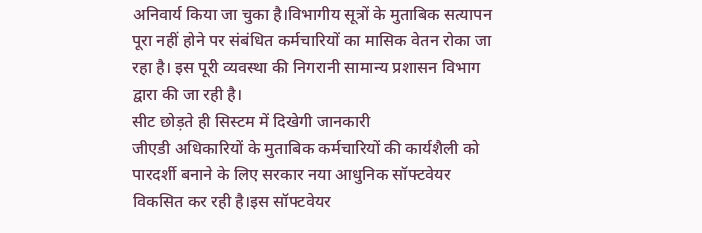अनिवार्य किया जा चुका है।विभागीय सूत्रों के मुताबिक सत्यापन पूरा नहीं होने पर संबंधित कर्मचारियों का मासिक वेतन रोका जा रहा है। इस पूरी व्यवस्था की निगरानी सामान्य प्रशासन विभाग द्वारा की जा रही है।
सीट छोड़ते ही सिस्टम में दिखेगी जानकारी
जीएडी अधिकारियों के मुताबिक कर्मचारियों की कार्यशैली को पारदर्शी बनाने के लिए सरकार नया आधुनिक सॉफ्टवेयर विकसित कर रही है।इस सॉफ्टवेयर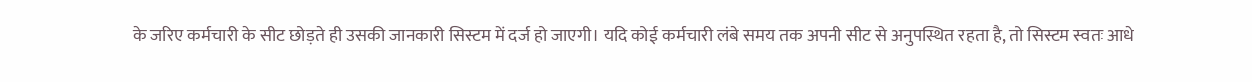के जरिए कर्मचारी के सीट छोड़ते ही उसकी जानकारी सिस्टम में दर्ज हो जाएगी। यदि कोई कर्मचारी लंबे समय तक अपनी सीट से अनुपस्थित रहता है, तो सिस्टम स्वतः आधे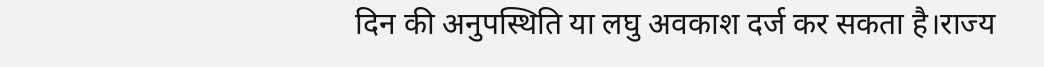दिन की अनुपस्थिति या लघु अवकाश दर्ज कर सकता है।राज्य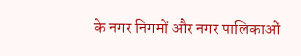के नगर निगमों और नगर पालिकाओं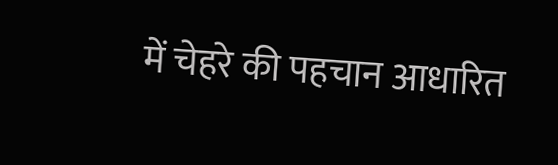में चेहरे की पहचान आधारित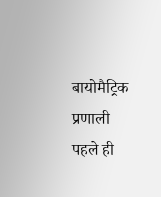बायोमैट्रिक प्रणाली पहले ही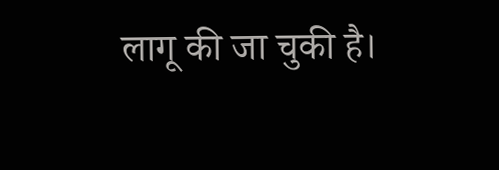लागू की जा चुकी है।